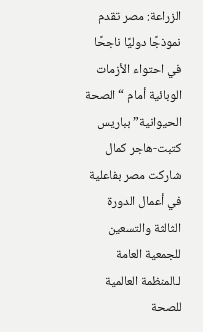الزراعة: مصر تقدم نموذجًا دوليًا ناجحًا في احتواء الأزمات الوبائية أمام “الصحة الحيوانية” بباريس
كتبت-هاجر كمال
شاركت مصر بفاعلية في أعمال الدورة الثالثة والتسعين للجمعية العامة لـالمنظمة العالمية للصحة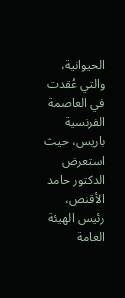الحيوانية، والتي عُقدت في العاصمة الفرنسية باريس، حيث استعرض الدكتور حامد الأقنص، رئيس الهيئة العامة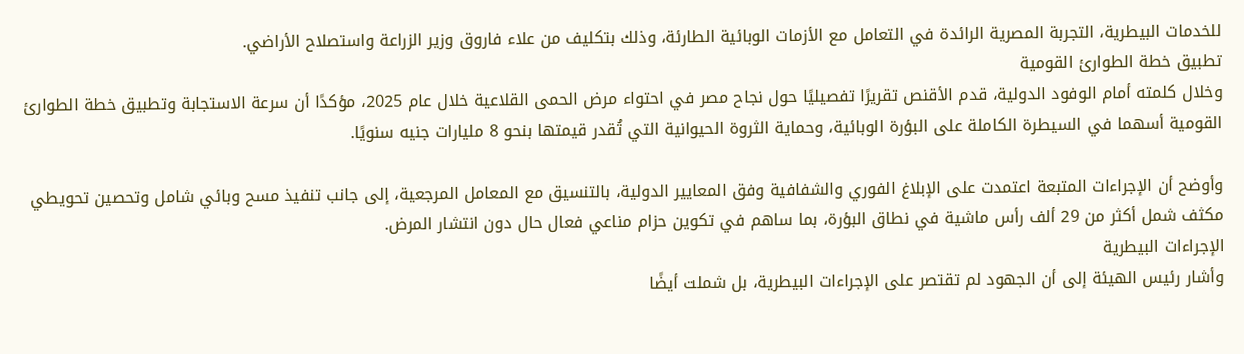للخدمات البيطرية، التجربة المصرية الرائدة في التعامل مع الأزمات الوبائية الطارئة، وذلك بتكليف من علاء فاروق وزير الزراعة واستصلاح الأراضي.
تطبيق خطة الطوارئ القومية
وخلال كلمته أمام الوفود الدولية، قدم الأقنص تقريرًا تفصيليًا حول نجاح مصر في احتواء مرض الحمى القلاعية خلال عام 2025، مؤكدًا أن سرعة الاستجابة وتطبيق خطة الطوارئ القومية أسهما في السيطرة الكاملة على البؤرة الوبائية، وحماية الثروة الحيوانية التي تُقدر قيمتها بنحو 8 مليارات جنيه سنويًا.

وأوضح أن الإجراءات المتبعة اعتمدت على الإبلاغ الفوري والشفافية وفق المعايير الدولية، بالتنسيق مع المعامل المرجعية، إلى جانب تنفيذ مسح وبائي شامل وتحصين تحويطي مكثف شمل أكثر من 29 ألف رأس ماشية في نطاق البؤرة، بما ساهم في تكوين حزام مناعي فعال حال دون انتشار المرض.
الإجراءات البيطرية
وأشار رئيس الهيئة إلى أن الجهود لم تقتصر على الإجراءات البيطرية، بل شملت أيضًا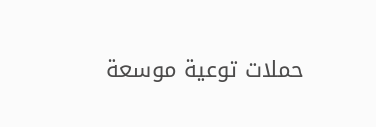حملات توعية موسعة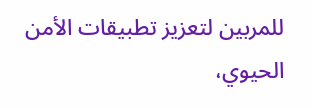للمربين لتعزيز تطبيقات الأمن الحيوي،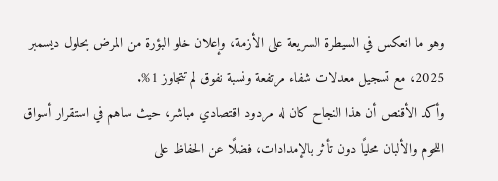وهو ما انعكس في السيطرة السريعة على الأزمة، وإعلان خلو البؤرة من المرض بحلول ديسمبر 2025، مع تسجيل معدلات شفاء مرتفعة ونسبة نفوق لم تتجاوز 1%.
وأكد الأقنص أن هذا النجاح كان له مردود اقتصادي مباشر، حيث ساهم في استقرار أسواق اللحوم والألبان محليًا دون تأثر بالإمدادات، فضلًا عن الحفاظ على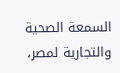السمعة الصحية والتجارية لمصر،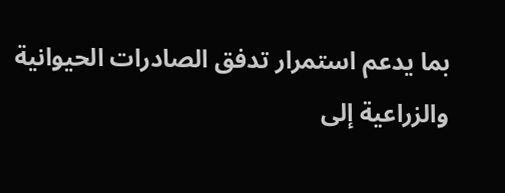بما يدعم استمرار تدفق الصادرات الحيوانية والزراعية إلى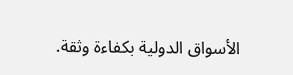الأسواق الدولية بكفاءة وثقة.